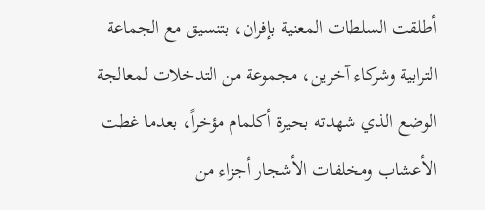أطلقت السلطات المعنية بإفران، بتنسيق مع الجماعة الترابية وشركاء آخرين، مجموعة من التدخلات لمعالجة الوضع الذي شهدته بحيرة أكلمام مؤخراً، بعدما غطت الأعشاب ومخلفات الأشجار أجزاء من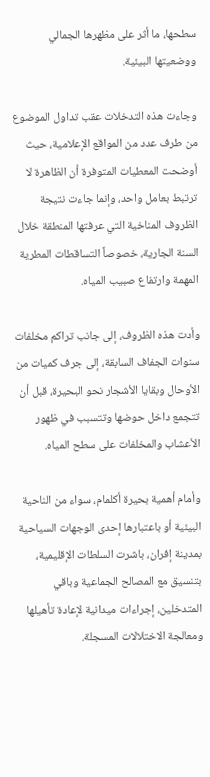سطحها، ما أثر على مظهرها الجمالي ووضعيتها البيئية.

وجاءت هذه التدخلات عقب تداول الموضوع من طرف عدد من المواقع الإعلامية، حيث أوضحت المعطيات المتوفرة أن الظاهرة لا ترتبط بعامل واحد، وإنما جاءت نتيجة الظروف المناخية التي عرفتها المنطقة خلال السنة الجارية، خصوصاً التساقطات المطرية المهمة وارتفاع صبيب المياه.

وأدت هذه الظروف، إلى جانب تراكم مخلفات سنوات الجفاف السابقة، إلى جرف كميات من الأوحال وبقايا الأشجار نحو البحيرة، قبل أن تتجمع داخل حوضها وتتسبب في ظهور الأعشاب والمخلفات على سطح المياه.

وأمام أهمية بحيرة أكلمام، سواء من الناحية البيئية أو باعتبارها إحدى الوجهات السياحية بمدينة إفران، باشرت السلطات الإقليمية، بتنسيق مع المصالح الجماعية وباقي المتدخلين، إجراءات ميدانية لإعادة تأهيلها ومعالجة الاختلالات المسجلة.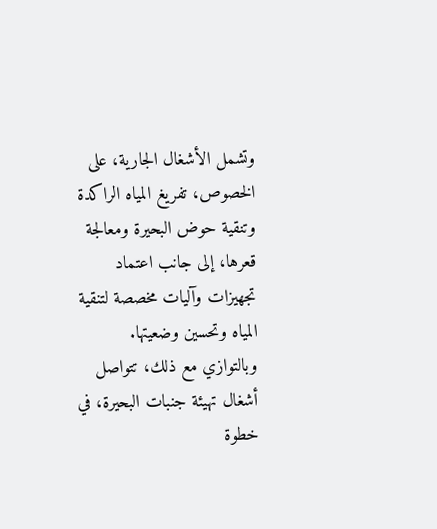وتشمل الأشغال الجارية، على الخصوص، تفريغ المياه الراكدة وتنقية حوض البحيرة ومعالجة قعرها، إلى جانب اعتماد تجهيزات وآليات مخصصة لتنقية المياه وتحسين وضعيتها.
وبالتوازي مع ذلك، تتواصل أشغال تهيئة جنبات البحيرة، في خطوة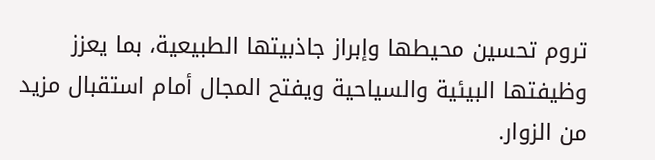تروم تحسين محيطها وإبراز جاذبيتها الطبيعية، بما يعزز وظيفتها البيئية والسياحية ويفتح المجال أمام استقبال مزيد من الزوار.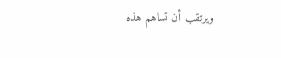ويرتقب أن تساهم هذه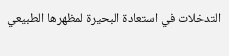التدخلات في استعادة البحيرة لمظهرها الطبيعي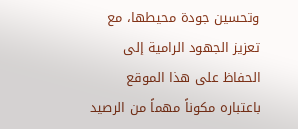وتحسين جودة محيطها، مع تعزيز الجهود الرامية إلى الحفاظ على هذا الموقع باعتباره مكوناً مهماً من الرصيد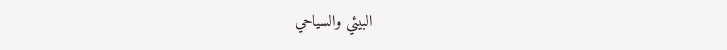البيئي والسياحي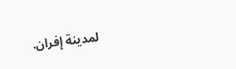لمدينة إفران.